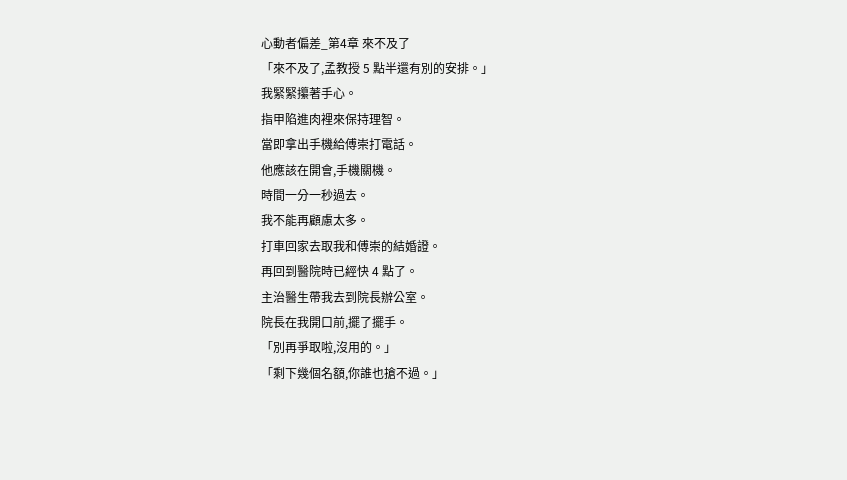心動者偏差_第4章 來不及了
「來不及了,孟教授 5 點半還有別的安排。」
我緊緊攥著手心。
指甲陷進肉裡來保持理智。
當即拿出手機給傅崇打電話。
他應該在開會,手機關機。
時間一分一秒過去。
我不能再顧慮太多。
打車回家去取我和傅崇的結婚證。
再回到醫院時已經快 4 點了。
主治醫生帶我去到院長辦公室。
院長在我開口前,擺了擺手。
「別再爭取啦,沒用的。」
「剩下幾個名額,你誰也搶不過。」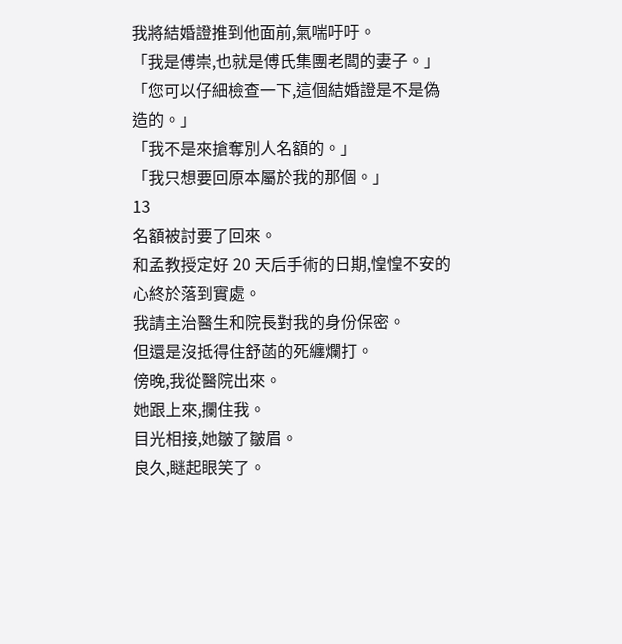我將結婚證推到他面前,氣喘吁吁。
「我是傅崇,也就是傅氏集團老闆的妻子。」
「您可以仔細檢查一下,這個結婚證是不是偽造的。」
「我不是來搶奪別人名額的。」
「我只想要回原本屬於我的那個。」
13
名額被討要了回來。
和孟教授定好 20 天后手術的日期,惶惶不安的心終於落到實處。
我請主治醫生和院長對我的身份保密。
但還是沒抵得住舒菡的死纏爛打。
傍晚,我從醫院出來。
她跟上來,攔住我。
目光相接,她皺了皺眉。
良久,瞇起眼笑了。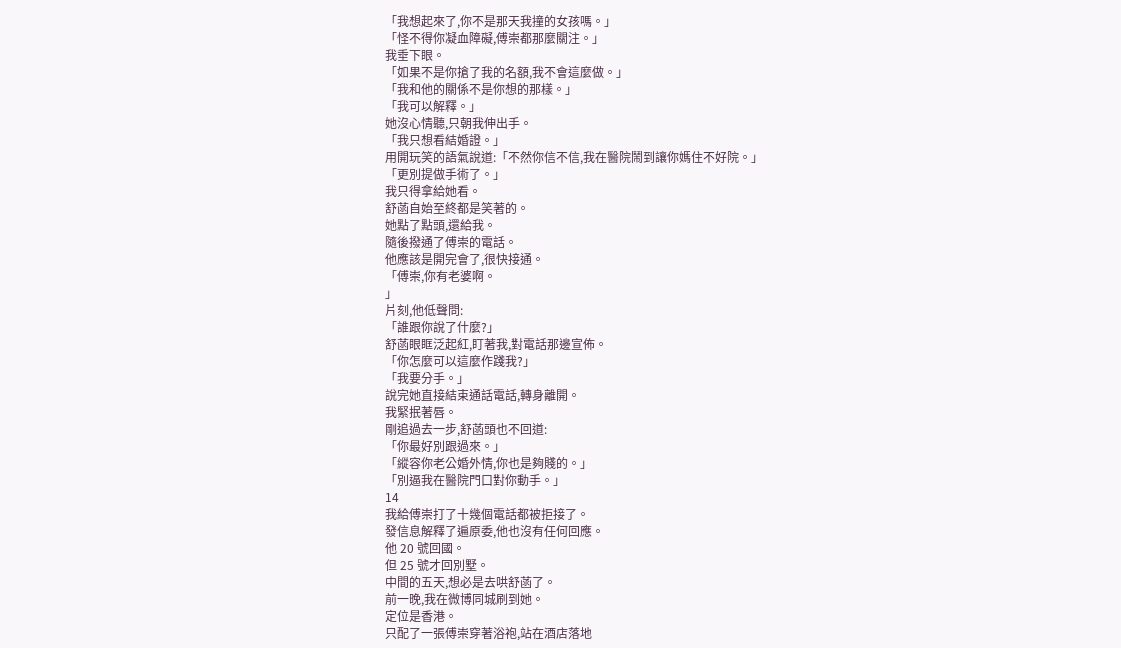「我想起來了,你不是那天我撞的女孩嗎。」
「怪不得你凝血障礙,傅崇都那麼關注。」
我垂下眼。
「如果不是你搶了我的名額,我不會這麼做。」
「我和他的關係不是你想的那樣。」
「我可以解釋。」
她沒心情聽,只朝我伸出手。
「我只想看結婚證。」
用開玩笑的語氣說道:「不然你信不信,我在醫院鬧到讓你媽住不好院。」
「更別提做手術了。」
我只得拿給她看。
舒菡自始至終都是笑著的。
她點了點頭,還給我。
隨後撥通了傅崇的電話。
他應該是開完會了,很快接通。
「傅崇,你有老婆啊。
」
片刻,他低聲問:
「誰跟你說了什麼?」
舒菡眼眶泛起紅,盯著我,對電話那邊宣佈。
「你怎麼可以這麼作踐我?」
「我要分手。」
說完她直接結束通話電話,轉身離開。
我緊抿著唇。
剛追過去一步,舒菡頭也不回道:
「你最好別跟過來。」
「縱容你老公婚外情,你也是夠賤的。」
「別逼我在醫院門口對你動手。」
14
我給傅崇打了十幾個電話都被拒接了。
發信息解釋了遍原委,他也沒有任何回應。
他 20 號回國。
但 25 號才回別墅。
中間的五天,想必是去哄舒菡了。
前一晚,我在微博同城刷到她。
定位是香港。
只配了一張傅崇穿著浴袍,站在酒店落地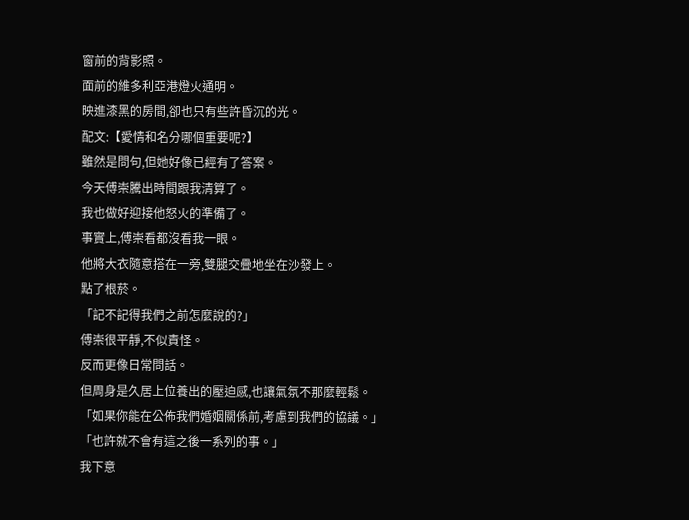窗前的背影照。
面前的維多利亞港燈火通明。
映進漆黑的房間,卻也只有些許昏沉的光。
配文:【愛情和名分哪個重要呢?】
雖然是問句,但她好像已經有了答案。
今天傅崇騰出時間跟我清算了。
我也做好迎接他怒火的準備了。
事實上,傅崇看都沒看我一眼。
他將大衣隨意搭在一旁,雙腿交疊地坐在沙發上。
點了根菸。
「記不記得我們之前怎麼說的?」
傅崇很平靜,不似責怪。
反而更像日常問話。
但周身是久居上位養出的壓迫感,也讓氣氛不那麼輕鬆。
「如果你能在公佈我們婚姻關係前,考慮到我們的協議。」
「也許就不會有這之後一系列的事。」
我下意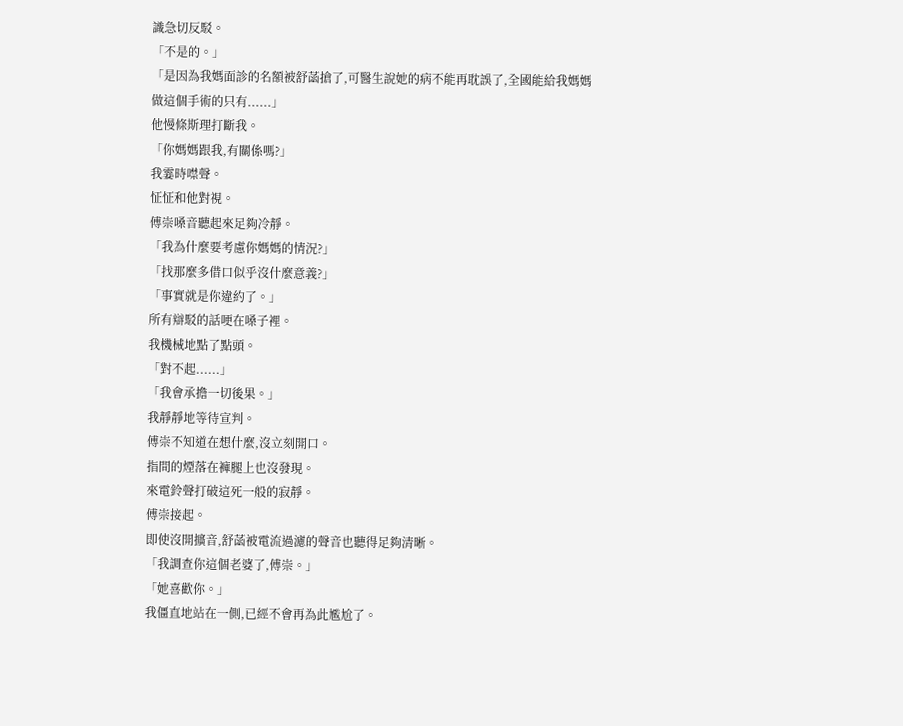識急切反駁。
「不是的。」
「是因為我媽面診的名額被舒菡搶了,可醫生說她的病不能再耽誤了,全國能給我媽媽做這個手術的只有......」
他慢條斯理打斷我。
「你媽媽跟我,有關係嗎?」
我霎時噤聲。
怔怔和他對視。
傅崇嗓音聽起來足夠冷靜。
「我為什麼要考慮你媽媽的情況?」
「找那麼多借口似乎沒什麼意義?」
「事實就是你違約了。」
所有辯駁的話哽在嗓子裡。
我機械地點了點頭。
「對不起......」
「我會承擔一切後果。」
我靜靜地等待宣判。
傅崇不知道在想什麼,沒立刻開口。
指間的煙落在褲腿上也沒發現。
來電鈴聲打破這死一般的寂靜。
傅崇接起。
即使沒開擴音,舒菡被電流過濾的聲音也聽得足夠清晰。
「我調查你這個老婆了,傅崇。」
「她喜歡你。」
我僵直地站在一側,已經不會再為此尷尬了。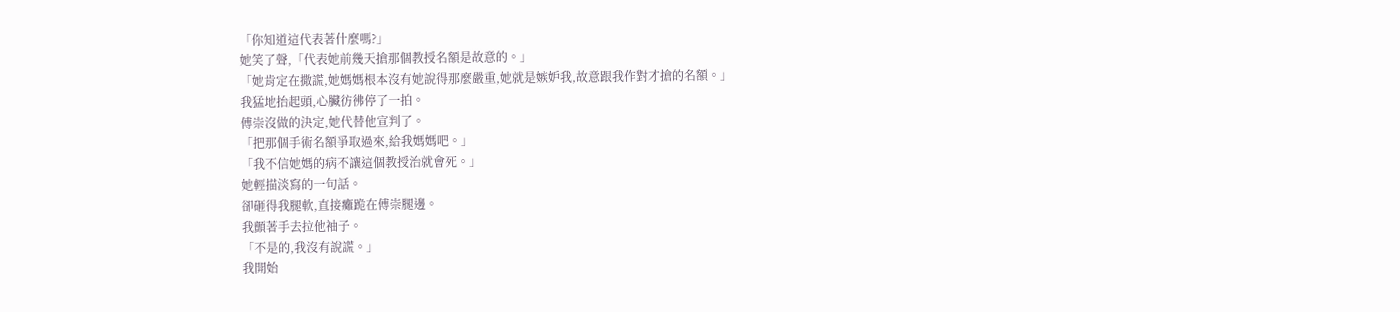「你知道這代表著什麼嗎?」
她笑了聲,「代表她前幾天搶那個教授名額是故意的。」
「她肯定在撒謊,她媽媽根本沒有她說得那麼嚴重,她就是嫉妒我,故意跟我作對才搶的名額。」
我猛地抬起頭,心臟彷彿停了一拍。
傅崇沒做的決定,她代替他宣判了。
「把那個手術名額爭取過來,給我媽媽吧。」
「我不信她媽的病不讓這個教授治就會死。」
她輕描淡寫的一句話。
卻砸得我腿軟,直接癱跪在傅崇腿邊。
我顫著手去拉他袖子。
「不是的,我沒有說謊。」
我開始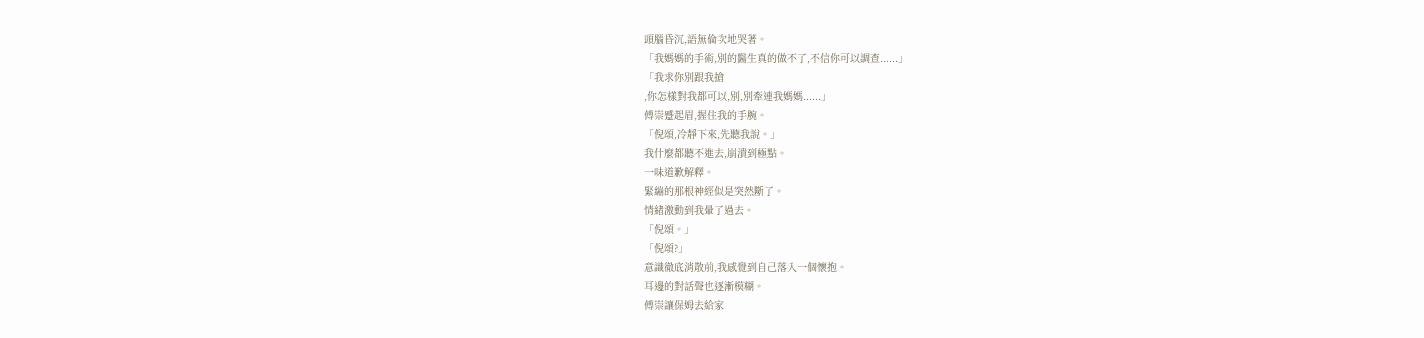頭腦昏沉,語無倫次地哭著。
「我媽媽的手術,別的醫生真的做不了,不信你可以調查......」
「我求你別跟我搶
,你怎樣對我都可以,別,別牽連我媽媽......」
傅崇蹙起眉,握住我的手腕。
「倪頌,冷靜下來,先聽我說。」
我什麼都聽不進去,崩潰到極點。
一味道歉解釋。
緊繃的那根神經似是突然斷了。
情緒激動到我暈了過去。
「倪頌。」
「倪頌?」
意識徹底消散前,我感覺到自己落入一個懷抱。
耳邊的對話聲也逐漸模糊。
傅崇讓保姆去給家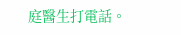庭醫生打電話。